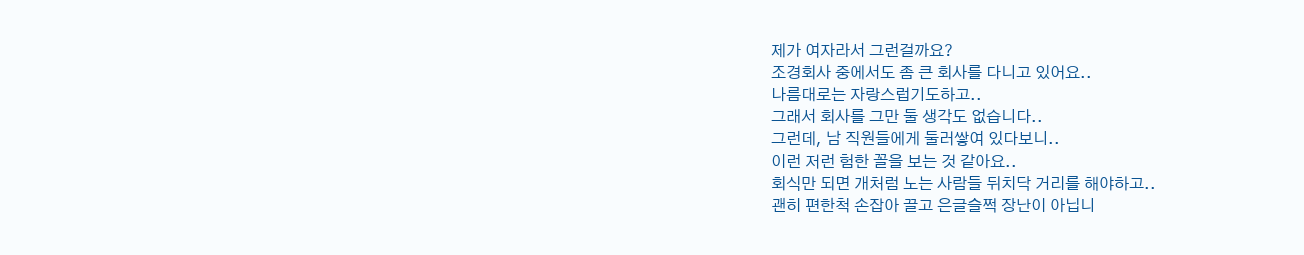제가 여자라서 그런걸까요?
조경회사 중에서도 좀 큰 회사를 다니고 있어요..
나름대로는 자랑스럽기도하고..
그래서 회사를 그만 둘 생각도 없습니다..
그런데, 남 직원들에게 둘러쌓여 있다보니..
이런 저런 험한 꼴을 보는 것 같아요..
회식만 되면 개처럼 노는 사람들 뒤치닥 거리를 해야하고..
괜히 편한척 손잡아 끌고 은글슬쩍 장난이 아닙니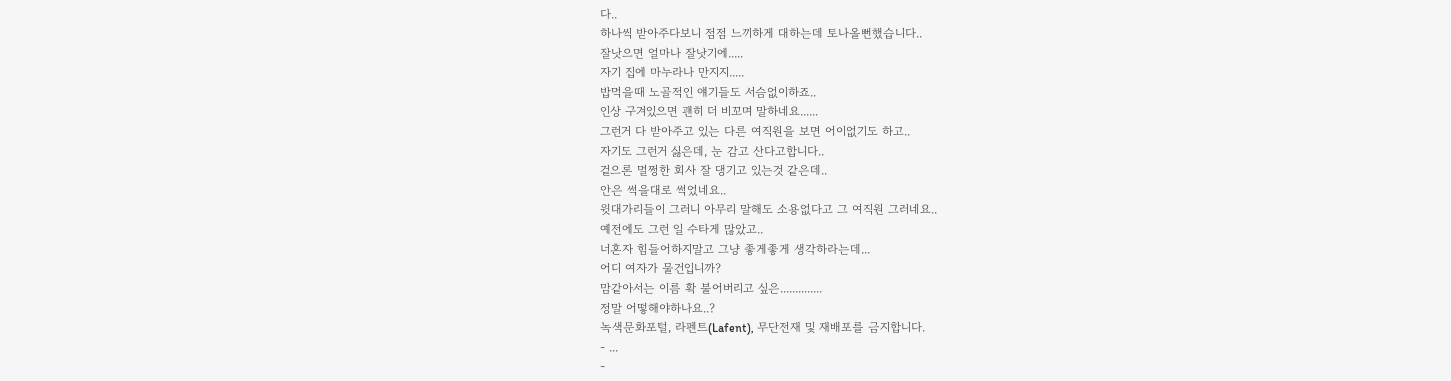다..
하나씩 받아주다보니 점점 느끼하게 대하는데 토나올뻔했습니다..
잘낫으면 얼마나 잘낫기에.....
자기 집에 마누라나 만지지.....
밥먹을때 노골적인 얘기들도 서슴없이하죠..
인상 구겨있으면 괜히 더 비꼬며 말하네요......
그런거 다 받아주고 있는 다른 여직원을 보면 어이없기도 하고..
자기도 그런거 싫은데, 눈 감고 산다고합니다..
겉으론 멀쩡한 회사 잘 댕기고 있는것 같은데..
안은 썩을대로 썩었네요..
윗대가리들이 그러니 아무리 말해도 소용없다고 그 여직원 그러네요..
예전에도 그런 일 수타게 많았고..
너혼자 힘들어하지말고 그냥 좋게좋게 생각하라는데...
어디 여자가 물건입니까?
맘같아서는 이름 확 불어버리고 싶은..............
정말 어떻해야하나요..?
녹색문화포털, 라펜트(Lafent), 무단전재 및 재배포를 금지합니다.
- ...
-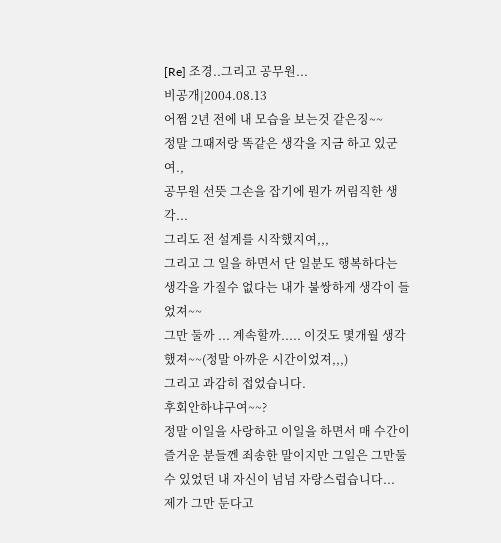[Re] 조경..그리고 공무원...
비공개|2004.08.13
어쩜 2년 전에 내 모습을 보는것 같은징~~
정말 그때저랑 똑같은 생각을 지금 하고 있군여.,
공무원 선뜻 그손을 잡기에 뭔가 꺼림직한 생각...
그리도 전 설계를 시작했지여,,,
그리고 그 일을 하면서 단 일분도 행복하다는 생각을 가질수 없다는 내가 불쌍하게 생각이 들었져~~
그만 둘까 ... 계속할까..... 이것도 몇개월 생각했져~~(정말 아까운 시간이었져,,,)
그리고 과감히 접었습니다.
후회안하냐구여~~?
정말 이일을 사랑하고 이일을 하면서 매 수간이 즐거운 분들껜 죄송한 말이지만 그일은 그만둘수 있었던 내 자신이 넘넘 자랑스럽습니다...
제가 그만 둔다고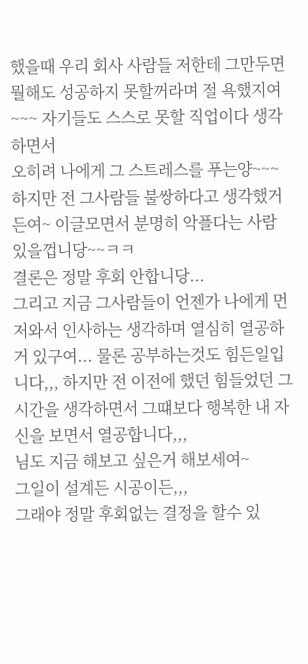했을때 우리 회사 사람들 저한테 그만두면 뭘해도 성공하지 못할꺼라며 절 욕했지여~~~ 자기들도 스스로 못할 직업이다 생각하면서
오히려 나에게 그 스트레스를 푸는양~~~하지만 전 그사람들 불쌍하다고 생각했거든여~ 이글모면서 분명히 악플다는 사람 있을껍니당~~ㅋㅋ
결론은 정말 후회 안합니당...
그리고 지금 그사람들이 언젠가 나에게 먼저와서 인사하는 생각하며 열심히 열공하거 있구여... 물론 공부하는것도 힘든일입니다,,, 하지만 전 이전에 했던 힘들었던 그시간을 생각하면서 그떄보다 행복한 내 자신을 보면서 열공합니다,,,
님도 지금 해보고 싶은거 해보세여~
그일이 설계든 시공이든,,,
그래야 정말 후회없는 결정을 할수 있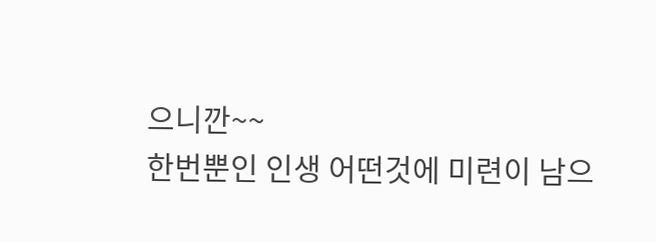으니깐~~
한번뿐인 인생 어떤것에 미련이 남으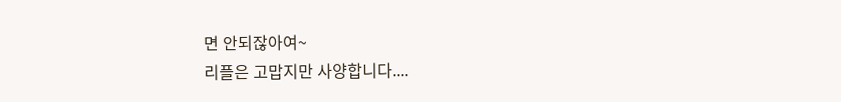면 안되잖아여~
리플은 고맙지만 사양합니다....